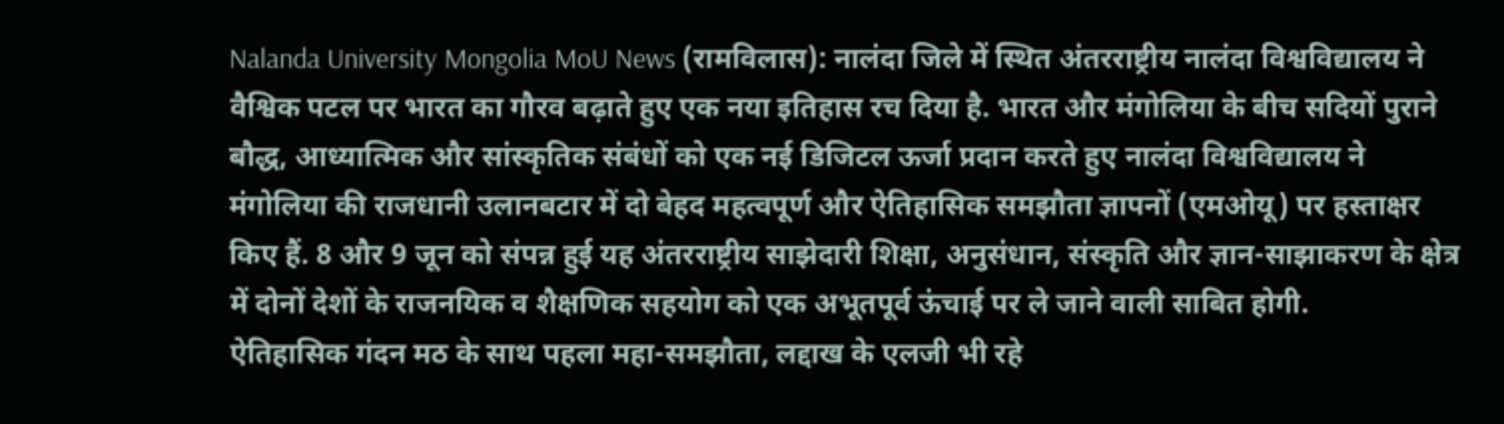Nalanda University Mongolia MoU News (रामविलास): नालंदा जिले में स्थित अंतरराष्ट्रीय नालंदा विश्वविद्यालय ने वैश्विक पटल पर भारत का गौरव बढ़ाते हुए एक नया इतिहास रच दिया है. भारत और मंगोलिया के बीच सदियों पुराने बौद्ध, आध्यात्मिक और सांस्कृतिक संबंधों को एक नई डिजिटल ऊर्जा प्रदान करते हुए नालंदा विश्वविद्यालय ने मंगोलिया की राजधानी उलानबटार में दो बेहद महत्वपूर्ण और ऐतिहासिक समझौता ज्ञापनों (एमओयू) पर हस्ताक्षर किए हैं. 8 और 9 जून को संपन्न हुई यह अंतरराष्ट्रीय साझेदारी शिक्षा, अनुसंधान, संस्कृति और ज्ञान-साझाकरण के क्षेत्र में दोनों देशों के राजनयिक व शैक्षणिक सहयोग को एक अभूतपूर्व ऊंचाई पर ले जाने वाली साबित होगी.
ऐतिहासिक गंदन मठ के साथ पहला महा-समझौता, लद्दाख के एलजी भी रहे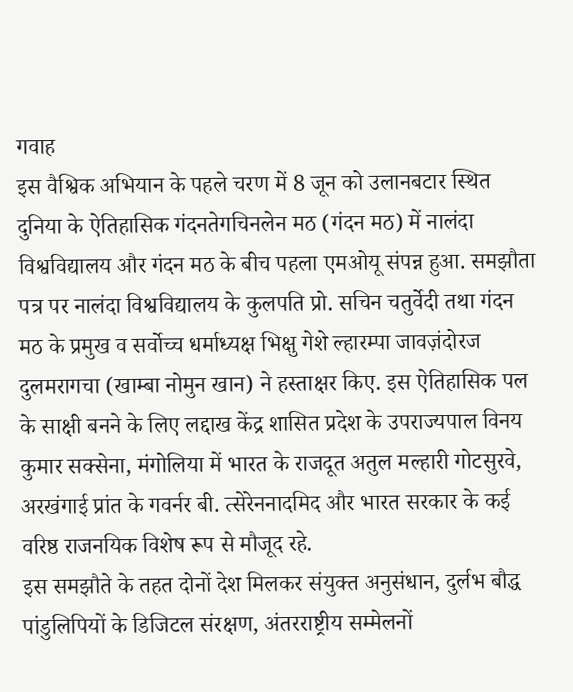गवाह
इस वैश्विक अभियान के पहले चरण में 8 जून को उलानबटार स्थित दुनिया के ऐतिहासिक गंदनतेगचिनलेन मठ (गंदन मठ) में नालंदा विश्वविद्यालय और गंदन मठ के बीच पहला एमओयू संपन्न हुआ. समझौता पत्र पर नालंदा विश्वविद्यालय के कुलपति प्रो. सचिन चतुर्वेदी तथा गंदन मठ के प्रमुख व सर्वोच्च धर्माध्यक्ष भिक्षु गेशे ल्हारम्पा जावज़ंदोरज दुलमरागचा (खाम्बा नोमुन खान) ने हस्ताक्षर किए. इस ऐतिहासिक पल के साक्षी बनने के लिए लद्दाख केंद्र शासित प्रदेश के उपराज्यपाल विनय कुमार सक्सेना, मंगोलिया में भारत के राजदूत अतुल मल्हारी गोटसुरवे, अरखंगाई प्रांत के गवर्नर बी. त्सेरेननादमिद और भारत सरकार के कई वरिष्ठ राजनयिक विशेष रूप से मौजूद रहे.
इस समझौते के तहत दोनों देश मिलकर संयुक्त अनुसंधान, दुर्लभ बौद्ध पांडुलिपियों के डिजिटल संरक्षण, अंतरराष्ट्रीय सम्मेलनों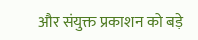और संयुक्त प्रकाशन को बड़े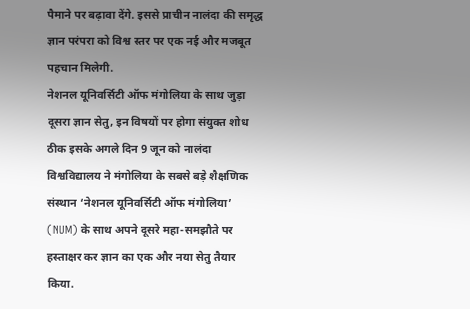पैमाने पर बढ़ावा देंगे. इससे प्राचीन नालंदा की समृद्ध ज्ञान परंपरा को विश्व स्तर पर एक नई और मजबूत पहचान मिलेगी.
नेशनल यूनिवर्सिटी ऑफ मंगोलिया के साथ जुड़ा दूसरा ज्ञान सेतु, इन विषयों पर होगा संयुक्त शोध
ठीक इसके अगले दिन 9 जून को नालंदा विश्वविद्यालय ने मंगोलिया के सबसे बड़े शैक्षणिक संस्थान ‘नेशनल यूनिवर्सिटी ऑफ मंगोलिया’ (NUM) के साथ अपने दूसरे महा-समझौते पर हस्ताक्षर कर ज्ञान का एक और नया सेतु तैयार किया.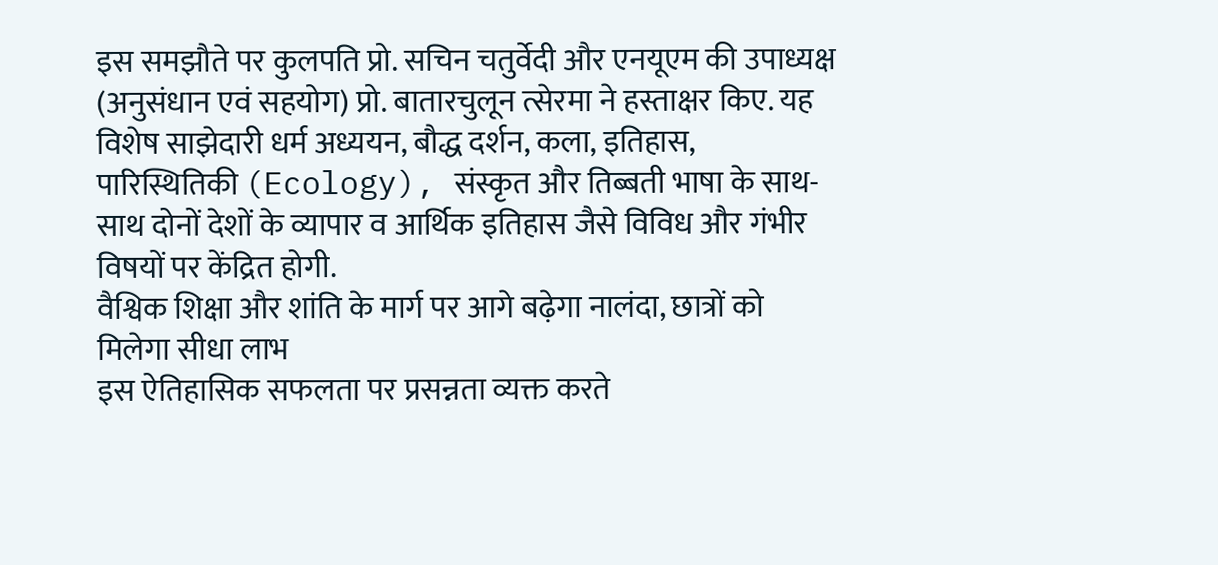इस समझौते पर कुलपति प्रो. सचिन चतुर्वेदी और एनयूएम की उपाध्यक्ष (अनुसंधान एवं सहयोग) प्रो. बातारचुलून त्सेरमा ने हस्ताक्षर किए. यह विशेष साझेदारी धर्म अध्ययन, बौद्ध दर्शन, कला, इतिहास, पारिस्थितिकी (Ecology), संस्कृत और तिब्बती भाषा के साथ-साथ दोनों देशों के व्यापार व आर्थिक इतिहास जैसे विविध और गंभीर विषयों पर केंद्रित होगी.
वैश्विक शिक्षा और शांति के मार्ग पर आगे बढ़ेगा नालंदा, छात्रों को मिलेगा सीधा लाभ
इस ऐतिहासिक सफलता पर प्रसन्नता व्यक्त करते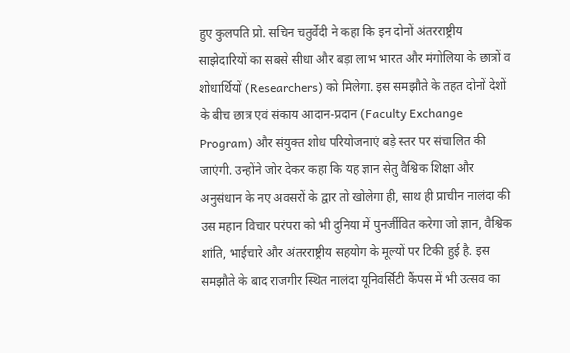हुए कुलपति प्रो. सचिन चतुर्वेदी ने कहा कि इन दोनों अंतरराष्ट्रीय साझेदारियों का सबसे सीधा और बड़ा लाभ भारत और मंगोलिया के छात्रों व शोधार्थियों (Researchers) को मिलेगा. इस समझौते के तहत दोनों देशों के बीच छात्र एवं संकाय आदान-प्रदान (Faculty Exchange Program) और संयुक्त शोध परियोजनाएं बड़े स्तर पर संचालित की जाएंगी. उन्होंने जोर देकर कहा कि यह ज्ञान सेतु वैश्विक शिक्षा और अनुसंधान के नए अवसरों के द्वार तो खोलेगा ही, साथ ही प्राचीन नालंदा की उस महान विचार परंपरा को भी दुनिया में पुनर्जीवित करेगा जो ज्ञान, वैश्विक शांति, भाईचारे और अंतरराष्ट्रीय सहयोग के मूल्यों पर टिकी हुई है. इस समझौते के बाद राजगीर स्थित नालंदा यूनिवर्सिटी कैंपस में भी उत्सव का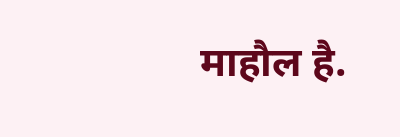माहौल है.